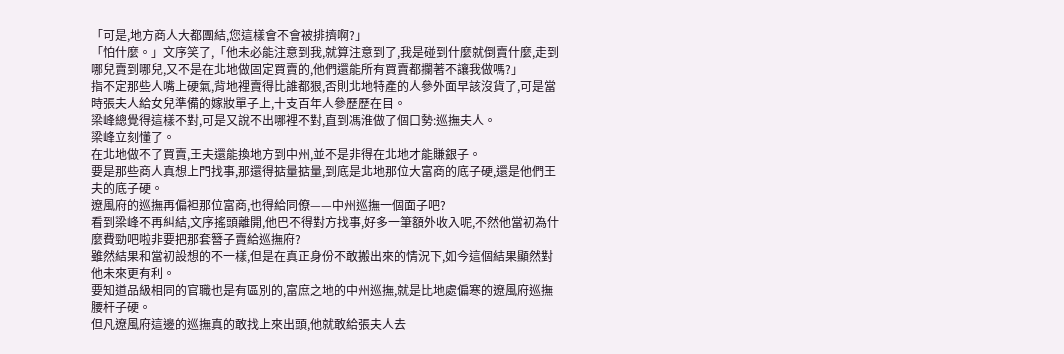「可是,地方商人大都團結,您這樣會不會被排擠啊?」
「怕什麼。」文序笑了,「他未必能注意到我,就算注意到了,我是碰到什麼就倒賣什麼,走到哪兒賣到哪兒,又不是在北地做固定買賣的,他們還能所有買賣都攔著不讓我做嗎?」
指不定那些人嘴上硬氣,背地裡賣得比誰都狠,否則北地特產的人參外面早該沒貨了,可是當時張夫人給女兒準備的嫁妝單子上,十支百年人參歷歷在目。
梁峰總覺得這樣不對,可是又說不出哪裡不對,直到馮淮做了個口勢:巡撫夫人。
梁峰立刻懂了。
在北地做不了買賣,王夫還能換地方到中州,並不是非得在北地才能賺銀子。
要是那些商人真想上門找事,那還得掂量掂量,到底是北地那位大富商的底子硬,還是他們王夫的底子硬。
遼風府的巡撫再偏袒那位富商,也得給同僚——中州巡撫一個面子吧?
看到梁峰不再糾結,文序搖頭離開,他巴不得對方找事,好多一筆額外收入呢,不然他當初為什麼費勁吧啦非要把那套簪子賣給巡撫府?
雖然結果和當初設想的不一樣,但是在真正身份不敢搬出來的情況下,如今這個結果顯然對他未來更有利。
要知道品級相同的官職也是有區別的,富庶之地的中州巡撫,就是比地處偏寒的遼風府巡撫腰杆子硬。
但凡遼風府這邊的巡撫真的敢找上來出頭,他就敢給張夫人去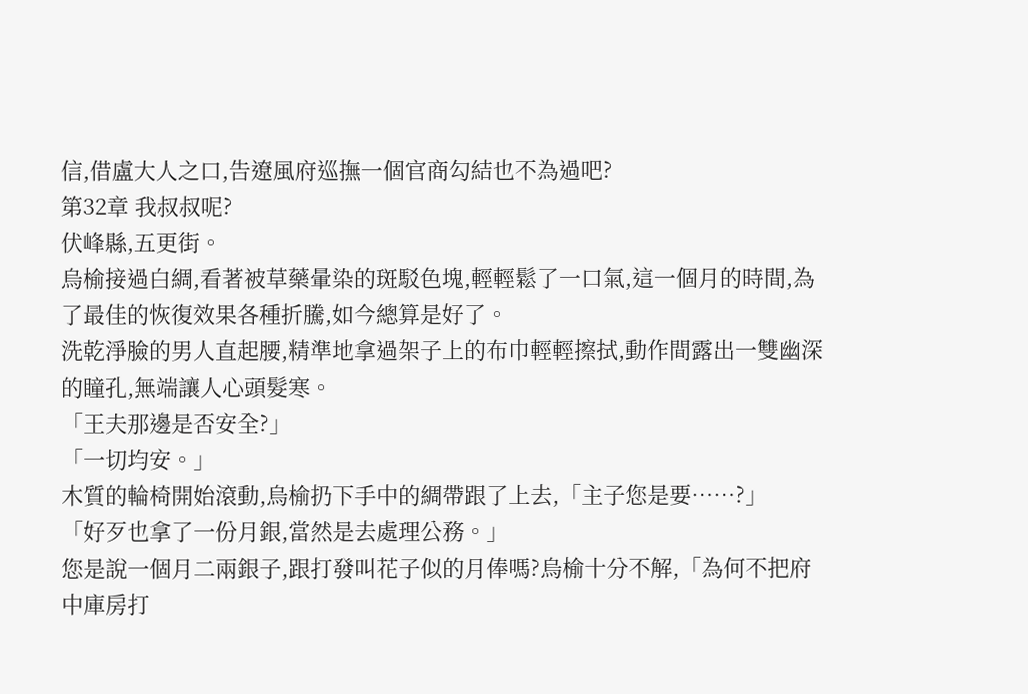信,借盧大人之口,告遼風府巡撫一個官商勾結也不為過吧?
第32章 我叔叔呢?
伏峰縣,五更街。
烏榆接過白綢,看著被草藥暈染的斑駁色塊,輕輕鬆了一口氣,這一個月的時間,為了最佳的恢復效果各種折騰,如今總算是好了。
洗乾淨臉的男人直起腰,精準地拿過架子上的布巾輕輕擦拭,動作間露出一雙幽深的瞳孔,無端讓人心頭髮寒。
「王夫那邊是否安全?」
「一切均安。」
木質的輪椅開始滾動,烏榆扔下手中的綢帶跟了上去,「主子您是要……?」
「好歹也拿了一份月銀,當然是去處理公務。」
您是說一個月二兩銀子,跟打發叫花子似的月俸嗎?烏榆十分不解,「為何不把府中庫房打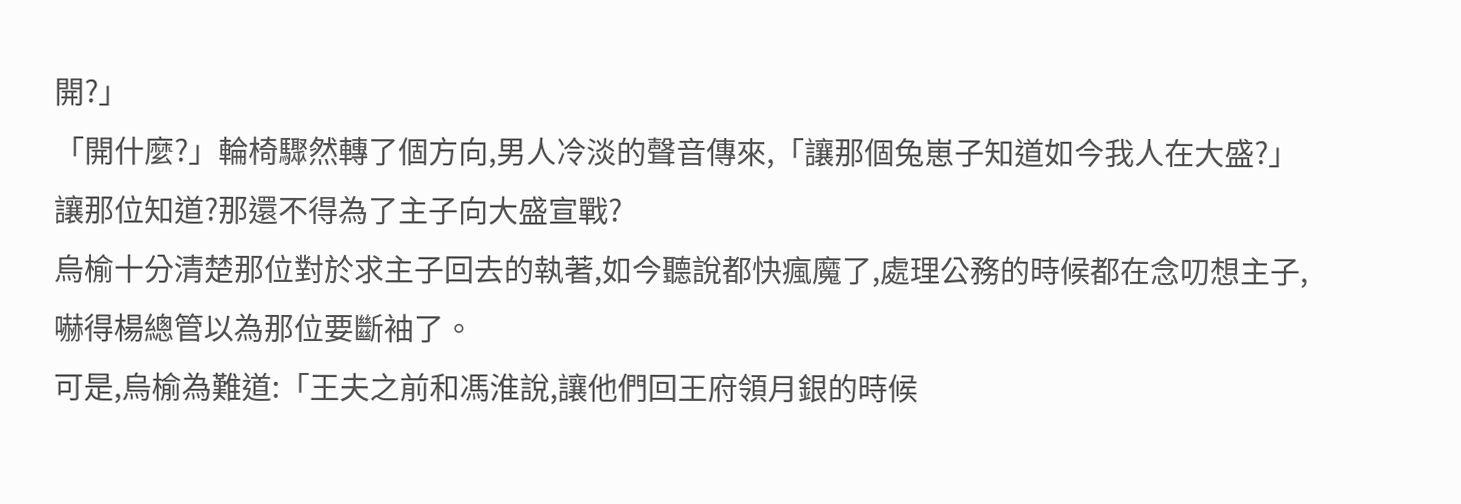開?」
「開什麼?」輪椅驟然轉了個方向,男人冷淡的聲音傳來,「讓那個兔崽子知道如今我人在大盛?」
讓那位知道?那還不得為了主子向大盛宣戰?
烏榆十分清楚那位對於求主子回去的執著,如今聽說都快瘋魔了,處理公務的時候都在念叨想主子,嚇得楊總管以為那位要斷袖了。
可是,烏榆為難道:「王夫之前和馮淮說,讓他們回王府領月銀的時候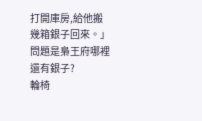打開庫房,給他搬幾箱銀子回來。」
問題是梟王府哪裡還有銀子?
輪椅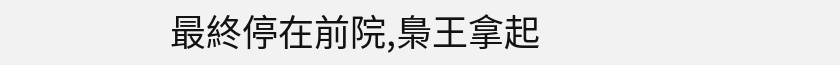最終停在前院,梟王拿起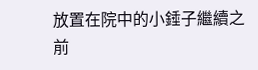放置在院中的小錘子繼續之前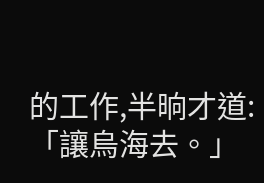的工作,半晌才道:「讓烏海去。」